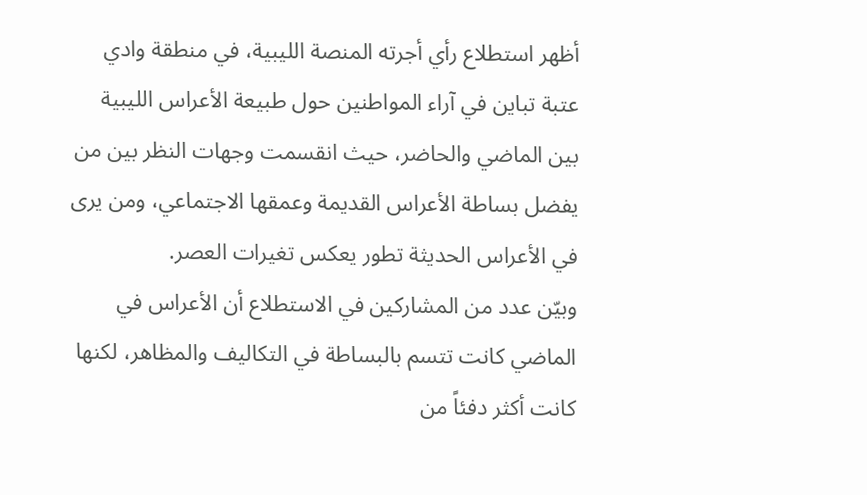أظهر استطلاع رأي أجرته المنصة الليبية، في منطقة وادي عتبة تباين في آراء المواطنين حول طبيعة الأعراس الليبية بين الماضي والحاضر، حيث انقسمت وجهات النظر بين من يفضل بساطة الأعراس القديمة وعمقها الاجتماعي، ومن يرى في الأعراس الحديثة تطور يعكس تغيرات العصر.
وبيّن عدد من المشاركين في الاستطلاع أن الأعراس في الماضي كانت تتسم بالبساطة في التكاليف والمظاهر، لكنها كانت أكثر دفئاً من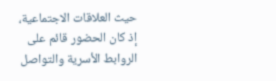حيث العلاقات الاجتماعية، إذ كان الحضور قائم على الروابط الأسرية والتواصل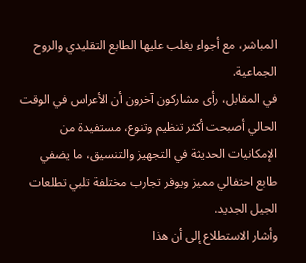المباشر، مع أجواء يغلب عليها الطابع التقليدي والروح الجماعية.
في المقابل، رأى مشاركون آخرون أن الأعراس في الوقت الحالي أصبحت أكثر تنظيم وتنوع، مستفيدة من الإمكانيات الحديثة في التجهيز والتنسيق، ما يضفي طابع احتفالي مميز ويوفر تجارب مختلفة تلبي تطلعات الجيل الجديد.
وأشار الاستطلاع إلى أن هذا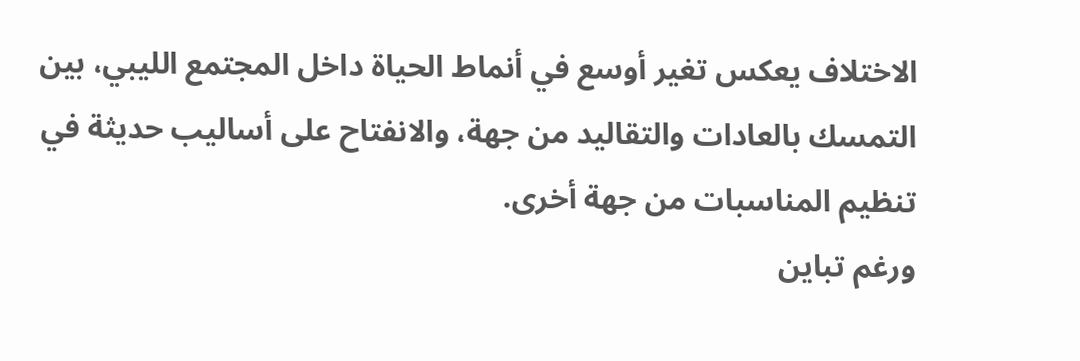الاختلاف يعكس تغير أوسع في أنماط الحياة داخل المجتمع الليبي، بين التمسك بالعادات والتقاليد من جهة، والانفتاح على أساليب حديثة في تنظيم المناسبات من جهة أخرى.
ورغم تباين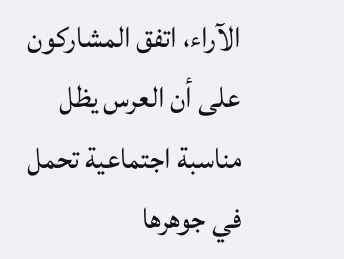الآراء، اتفق المشاركون على أن العرس يظل مناسبة اجتماعية تحمل في جوهرها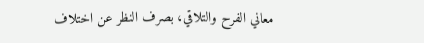معاني الفرح والتلاقي، بصرف النظر عن اختلاف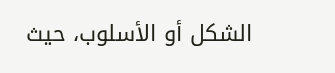الشكل أو الأسلوب، حيث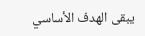يبقى الهدف الأساسي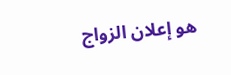هو إعلان الزواج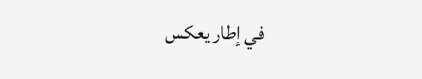في إطار يعكس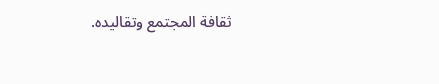ثقافة المجتمع وتقاليده.